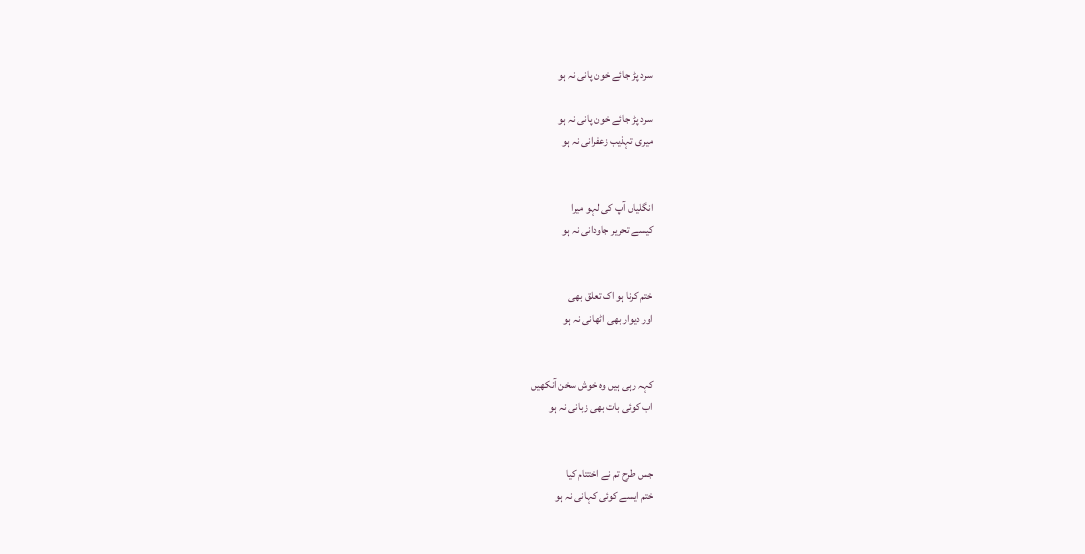سرد پڑ جائے خون پانی نہ ہو

سرد پڑ جائے خون پانی نہ ہو
میری تہذیب زعفرانی نہ ہو


انگلیاں آپ کی لہو میرا
کیسے تحریر جاودانی نہ ہو


ختم کرنا ہو اک تعلق بھی
اور دیوار بھی اٹھانی نہ ہو


کہہ رہی ہیں وہ خوش سخن آنکھیں
اب کوئی بات بھی زبانی نہ ہو


جس طرح تم نے اختتام کیا
ختم ایسے کوئی کہانی نہ ہو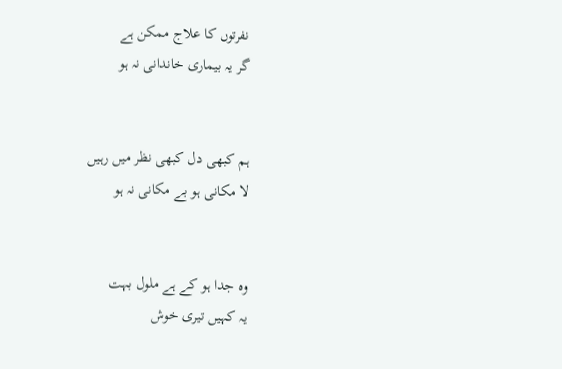نفرتوں کا علاج ممکن ہے
گر یہ بیماری خاندانی نہ ہو


ہم کبھی دل کبھی نظر میں رہیں
لا مکانی ہو بے مکانی نہ ہو


وہ جدا ہو کے ہے ملول بہت
یہ کہیں تیری خوش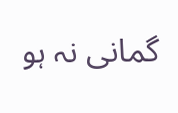گمانی نہ ہو